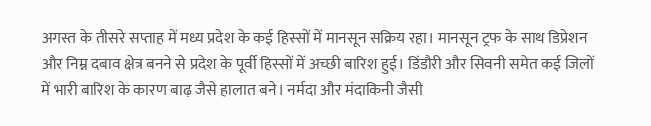अगस्त के तीसरे सप्ताह में मध्य प्रदेश के कई हिस्सों में मानसून सक्रिय रहा। मानसून ट्रफ के साथ डिप्रेशन और निम्न दबाव क्षेत्र बनने से प्रदेश के पूर्वी हिस्सों में अच्छी बारिश हुई। डिंडौरी और सिवनी समेत कई जिलों में भारी बारिश के कारण बाढ़ जैसे हालात बने। नर्मदा और मंदाकिनी जैसी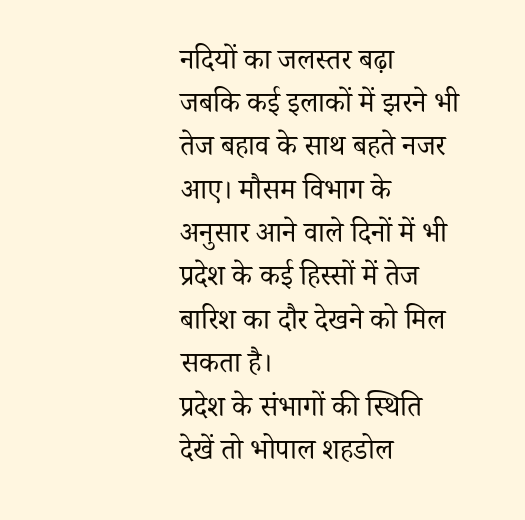नदियों का जलस्तर बढ़ा जबकि कई इलाकों में झरने भी तेज बहाव के साथ बहते नजर आए। मौसम विभाग के अनुसार आने वाले दिनों में भी प्रदेश के कई हिस्सों में तेज बारिश का दौर देखने को मिल सकता है।
प्रदेश के संभागों की स्थिति देखें तो भोपाल शहडोल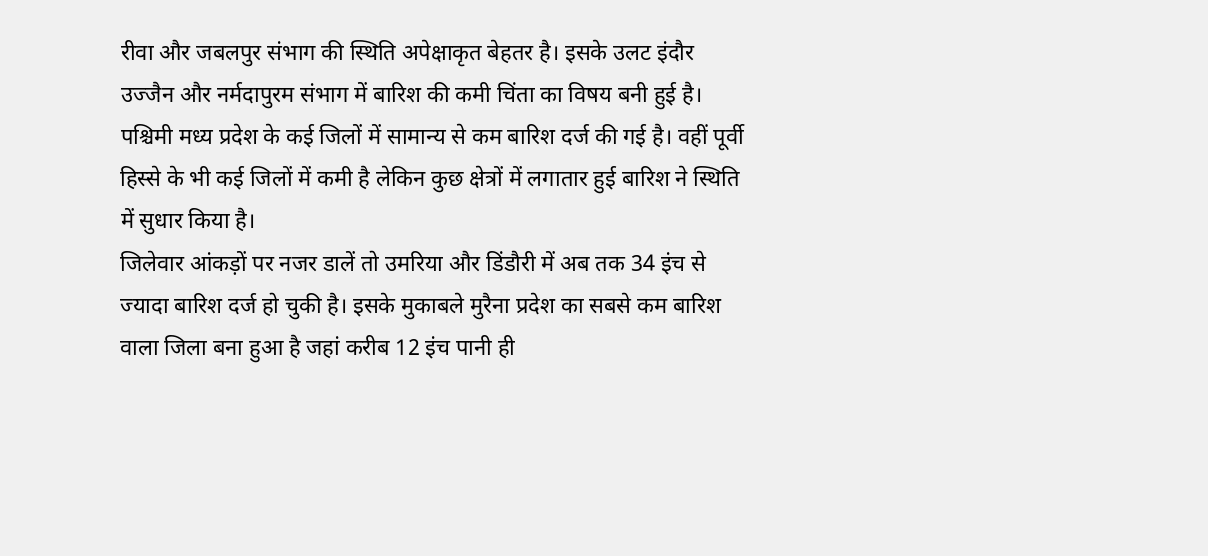रीवा और जबलपुर संभाग की स्थिति अपेक्षाकृत बेहतर है। इसके उलट इंदौर उज्जैन और नर्मदापुरम संभाग में बारिश की कमी चिंता का विषय बनी हुई है। पश्चिमी मध्य प्रदेश के कई जिलों में सामान्य से कम बारिश दर्ज की गई है। वहीं पूर्वी हिस्से के भी कई जिलों में कमी है लेकिन कुछ क्षेत्रों में लगातार हुई बारिश ने स्थिति में सुधार किया है।
जिलेवार आंकड़ों पर नजर डालें तो उमरिया और डिंडौरी में अब तक 34 इंच से ज्यादा बारिश दर्ज हो चुकी है। इसके मुकाबले मुरैना प्रदेश का सबसे कम बारिश वाला जिला बना हुआ है जहां करीब 12 इंच पानी ही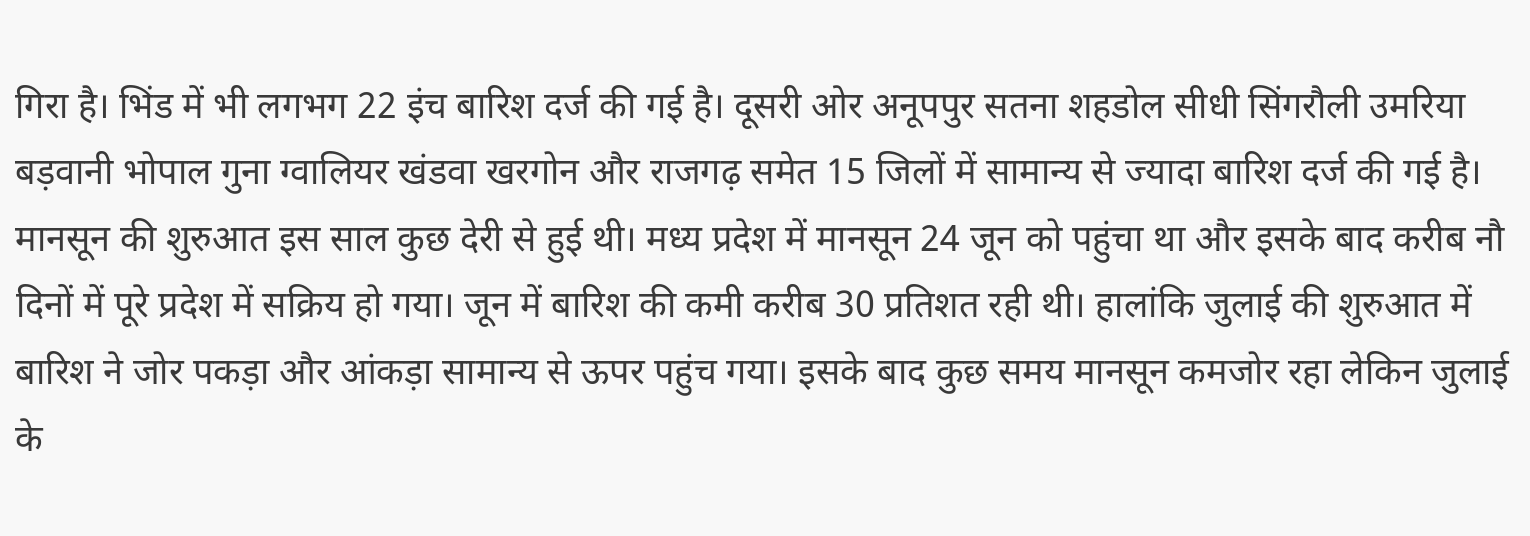गिरा है। भिंड में भी लगभग 22 इंच बारिश दर्ज की गई है। दूसरी ओर अनूपपुर सतना शहडोल सीधी सिंगरौली उमरिया बड़वानी भोपाल गुना ग्वालियर खंडवा खरगोन और राजगढ़ समेत 15 जिलों में सामान्य से ज्यादा बारिश दर्ज की गई है।
मानसून की शुरुआत इस साल कुछ देरी से हुई थी। मध्य प्रदेश में मानसून 24 जून को पहुंचा था और इसके बाद करीब नौ दिनों में पूरे प्रदेश में सक्रिय हो गया। जून में बारिश की कमी करीब 30 प्रतिशत रही थी। हालांकि जुलाई की शुरुआत में बारिश ने जोर पकड़ा और आंकड़ा सामान्य से ऊपर पहुंच गया। इसके बाद कुछ समय मानसून कमजोर रहा लेकिन जुलाई के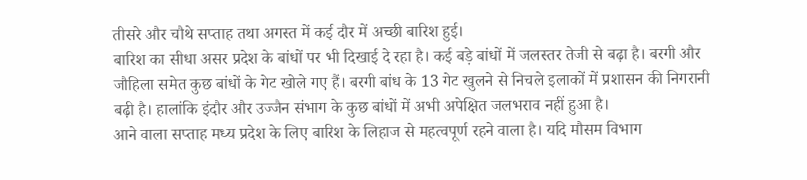तीसरे और चौथे सप्ताह तथा अगस्त में कई दौर में अच्छी बारिश हुई।
बारिश का सीधा असर प्रदेश के बांधों पर भी दिखाई दे रहा है। कई बड़े बांधों में जलस्तर तेजी से बढ़ा है। बरगी और जौहिला समेत कुछ बांधों के गेट खोले गए हैं। बरगी बांध के 13 गेट खुलने से निचले इलाकों में प्रशासन की निगरानी बढ़ी है। हालांकि इंदौर और उज्जैन संभाग के कुछ बांधों में अभी अपेक्षित जलभराव नहीं हुआ है।
आने वाला सप्ताह मध्य प्रदेश के लिए बारिश के लिहाज से महत्वपूर्ण रहने वाला है। यदि मौसम विभाग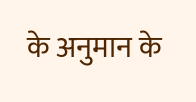के अनुमान के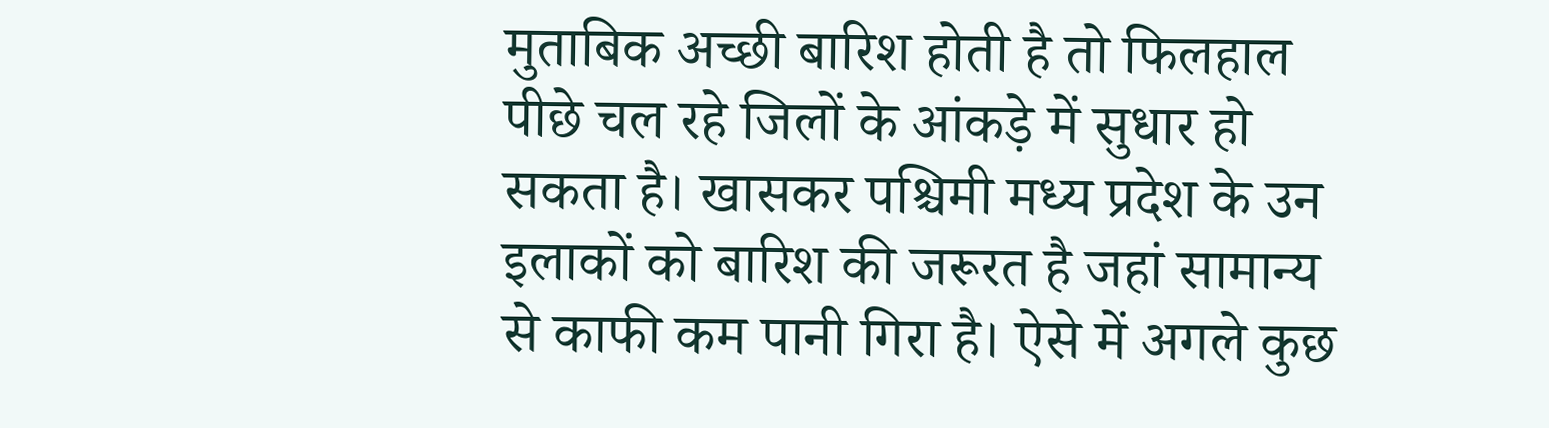मुताबिक अच्छी बारिश होती है तो फिलहाल पीछे चल रहे जिलों के आंकड़े में सुधार हो सकता है। खासकर पश्चिमी मध्य प्रदेश के उन इलाकों को बारिश की जरूरत है जहां सामान्य से काफी कम पानी गिरा है। ऐसे में अगले कुछ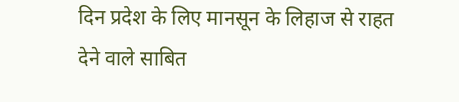दिन प्रदेश के लिए मानसून के लिहाज से राहत देने वाले साबित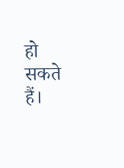हो सकते हैं।